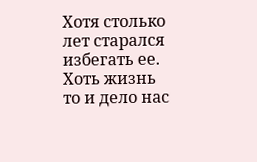Хотя столько лет старался избегать ее. Хоть жизнь то и дело нас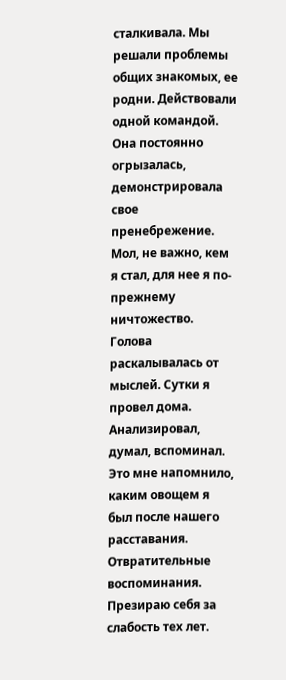сталкивала. Мы решали проблемы общих знакомых, ее родни. Действовали одной командой. Она постоянно огрызалась, демонстрировала свое пренебрежение.
Мол, не важно, кем я стал, для нее я по-прежнему ничтожество.
Голова раскалывалась от мыслей. Сутки я провел дома. Анализировал, думал, вспоминал.
Это мне напомнило, каким овощем я был после нашего расставания. Отвратительные воспоминания. Презираю себя за слабость тех лет.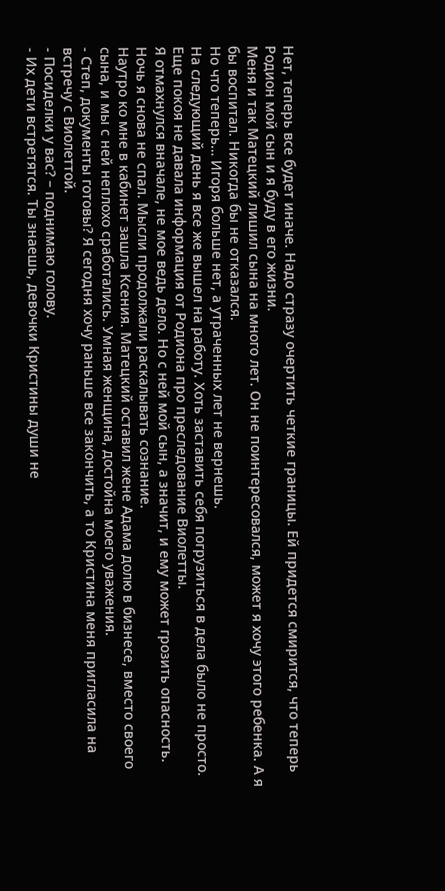Нет, теперь все будет иначе. Надо стразу очертить четкие границы. Ей придется смирится, что теперь Родион мой сын и я буду в его жизни.
Меня и так Матецкий лишил сына на много лет. Он не поинтересовался, может я хочу этого ребенка. А я бы воспитал. Никогда бы не отказался.
Но что теперь… Игоря больше нет, а утраченных лет не вернешь.
На следующий день я все же вышел на работу. Хоть заставить себя погрузиться в дела было не просто.
Еще покоя не давала информация от Родиона про преследование Виолетты.
Я отмахнулся вначале, не мое ведь дело. Но с ней мой сын, а значит, и ему может грозить опасность.
Ночь я снова не спал. Мысли продолжали раскалывать сознание.
Наутро ко мне в кабинет зашла Ксения. Матецкий оставил жене Адама долю в бизнесе, вместо своего сына, и мы с ней неплохо сработались. Умная женщина, достойна моего уважения.
- Степ, документы готовы? Я сегодня хочу раньше все закончить, а то Кристина меня пригласила на встречу с Виолеттой.
- Посиделки у вас? – поднимаю голову.
- Их дети встретятся. Ты знаешь, девочки Кристины души не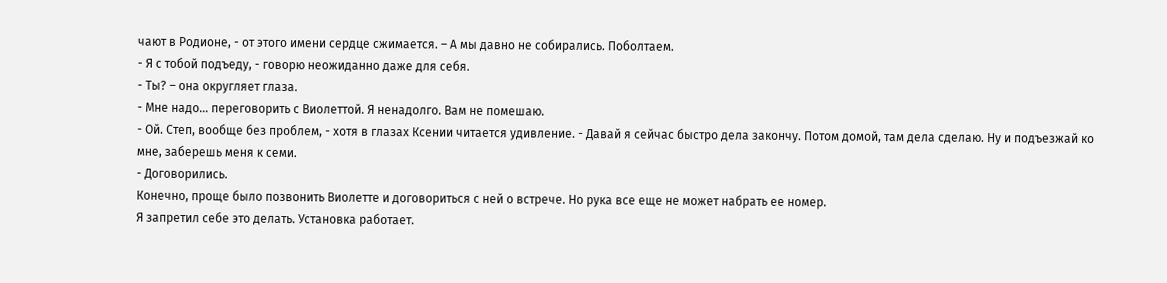чают в Родионе, - от этого имени сердце сжимается. – А мы давно не собирались. Поболтаем.
- Я с тобой подъеду, - говорю неожиданно даже для себя.
- Ты? – она округляет глаза.
- Мне надо… переговорить с Виолеттой. Я ненадолго. Вам не помешаю.
- Ой. Степ, вообще без проблем, - хотя в глазах Ксении читается удивление. - Давай я сейчас быстро дела закончу. Потом домой, там дела сделаю. Ну и подъезжай ко мне, заберешь меня к семи.
- Договорились.
Конечно, проще было позвонить Виолетте и договориться с ней о встрече. Но рука все еще не может набрать ее номер.
Я запретил себе это делать. Установка работает.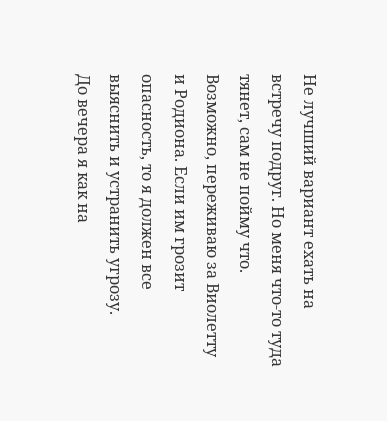Не лучший вариант ехать на встречу подруг. Но меня что-то туда тянет, сам не пойму что.
Возможно, переживаю за Виолетту и Родиона. Если им грозит опасность, то я должен все выяснить и устранить угрозу.
До вечера я как на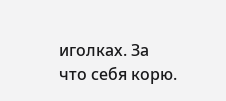иголках. За что себя корю.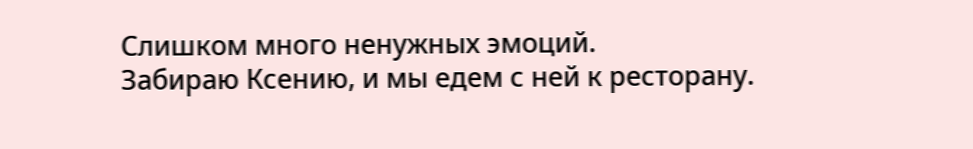Слишком много ненужных эмоций.
Забираю Ксению, и мы едем с ней к ресторану.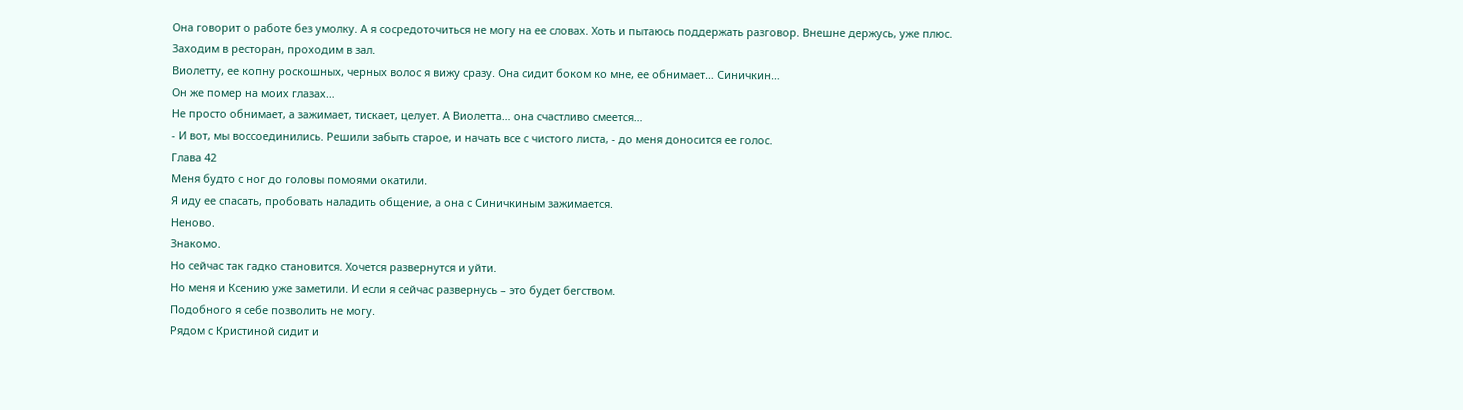Она говорит о работе без умолку. А я сосредоточиться не могу на ее словах. Хоть и пытаюсь поддержать разговор. Внешне держусь, уже плюс.
Заходим в ресторан, проходим в зал.
Виолетту, ее копну роскошных, черных волос я вижу сразу. Она сидит боком ко мне, ее обнимает… Синичкин…
Он же помер на моих глазах…
Не просто обнимает, а зажимает, тискает, целует. А Виолетта… она счастливо смеется…
- И вот, мы воссоединились. Решили забыть старое, и начать все с чистого листа, - до меня доносится ее голос.
Глава 42
Меня будто с ног до головы помоями окатили.
Я иду ее спасать, пробовать наладить общение, а она с Синичкиным зажимается.
Неново.
Знакомо.
Но сейчас так гадко становится. Хочется развернутся и уйти.
Но меня и Ксению уже заметили. И если я сейчас развернусь – это будет бегством.
Подобного я себе позволить не могу.
Рядом с Кристиной сидит и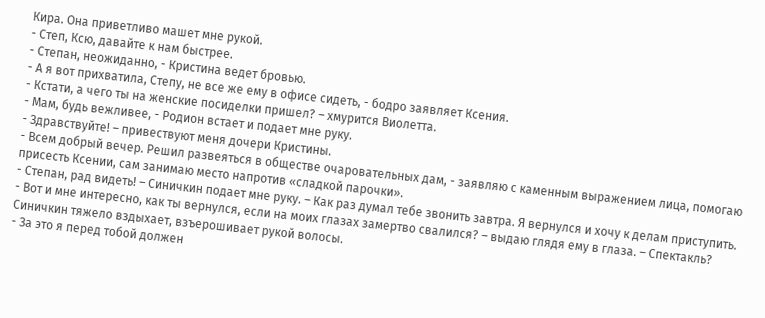Кира. Она приветливо машет мне рукой.
- Степ, Ксю, давайте к нам быстрее.
- Степан, неожиданно, - Кристина ведет бровью.
- А я вот прихватила, Степу, не все же ему в офисе сидеть, - бодро заявляет Ксения.
- Кстати, а чего ты на женские посиделки пришел? – хмурится Виолетта.
- Мам, будь вежливее, - Родион встает и подает мне руку.
- Здравствуйте! – привествуют меня дочери Кристины.
- Всем добрый вечер. Решил развеяться в обществе очаровательных дам, - заявляю с каменным выражением лица, помогаю присесть Ксении, сам занимаю место напротив «сладкой парочки».
- Степан, рад видеть! – Синичкин подает мне руку. – Как раз думал тебе звонить завтра. Я вернулся и хочу к делам приступить.
- Вот и мне интересно, как ты вернулся, если на моих глазах замертво свалился? – выдаю глядя ему в глаза. – Спектакль?
Синичкин тяжело вздыхает, взъерошивает рукой волосы.
- За это я перед тобой должен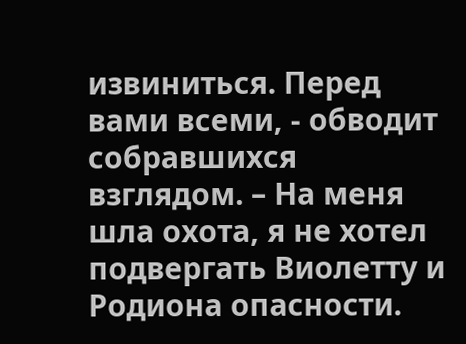извиниться. Перед вами всеми, - обводит собравшихся взглядом. – На меня шла охота, я не хотел подвергать Виолетту и Родиона опасности.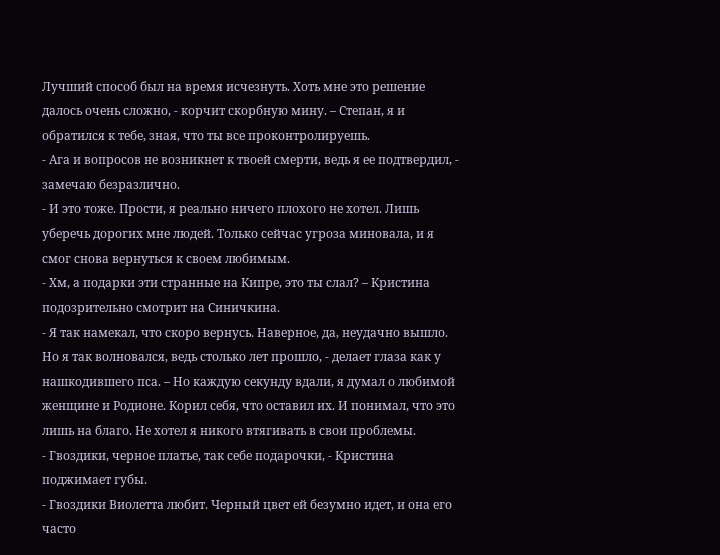Лучший способ был на время исчезнуть. Хоть мне это решение далось очень сложно, - корчит скорбную мину. – Степан, я и обратился к тебе, зная, что ты все проконтролируешь.
- Ага и вопросов не возникнет к твоей смерти, ведь я ее подтвердил, - замечаю безразлично.
- И это тоже. Прости, я реально ничего плохого не хотел. Лишь уберечь дорогих мне людей. Только сейчас угроза миновала, и я смог снова вернуться к своем любимым.
- Хм, а подарки эти странные на Кипре, это ты слал? – Кристина подозрительно смотрит на Синичкина.
- Я так намекал, что скоро вернусь. Наверное, да, неудачно вышло. Но я так волновался, ведь столько лет прошло, - делает глаза как у нашкодившего пса. – Но каждую секунду вдали, я думал о любимой женщине и Родионе. Корил себя, что оставил их. И понимал, что это лишь на благо. Не хотел я никого втягивать в свои проблемы.
- Гвоздики, черное платье, так себе подарочки, - Кристина поджимает губы.
- Гвоздики Виолетта любит. Черный цвет ей безумно идет, и она его часто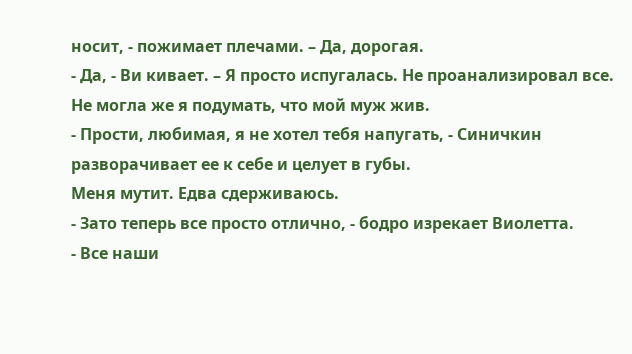носит, - пожимает плечами. – Да, дорогая.
- Да, - Ви кивает. – Я просто испугалась. Не проанализировал все. Не могла же я подумать, что мой муж жив.
- Прости, любимая, я не хотел тебя напугать, - Синичкин разворачивает ее к себе и целует в губы.
Меня мутит. Едва сдерживаюсь.
- Зато теперь все просто отлично, - бодро изрекает Виолетта.
- Все наши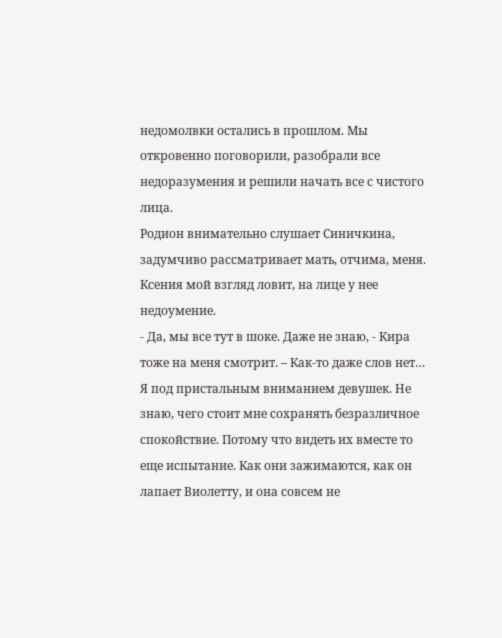недомолвки остались в прошлом. Мы откровенно поговорили, разобрали все недоразумения и решили начать все с чистого лица.
Родион внимательно слушает Синичкина, задумчиво рассматривает мать, отчима, меня.
Ксения мой взгляд ловит, на лице у нее недоумение.
- Да, мы все тут в шоке. Даже не знаю, - Кира тоже на меня смотрит. – Как-то даже слов нет…
Я под пристальным вниманием девушек. Не знаю, чего стоит мне сохранять безразличное спокойствие. Потому что видеть их вместе то еще испытание. Как они зажимаются, как он лапает Виолетту, и она совсем не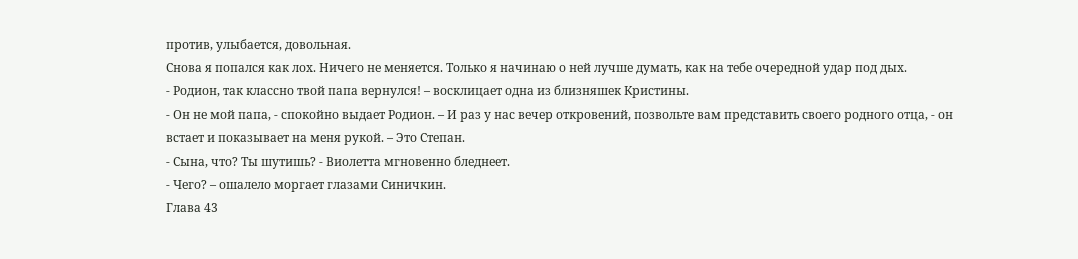против, улыбается, довольная.
Снова я попался как лох. Ничего не меняется. Только я начинаю о ней лучше думать, как на тебе очередной удар под дых.
- Родион, так классно твой папа вернулся! – восклицает одна из близняшек Кристины.
- Он не мой папа, - спокойно выдает Родион. – И раз у нас вечер откровений, позвольте вам представить своего родного отца, - он встает и показывает на меня рукой. – Это Степан.
- Сына, что? Ты шутишь? - Виолетта мгновенно бледнеет.
- Чего? – ошалело моргает глазами Синичкин.
Глава 43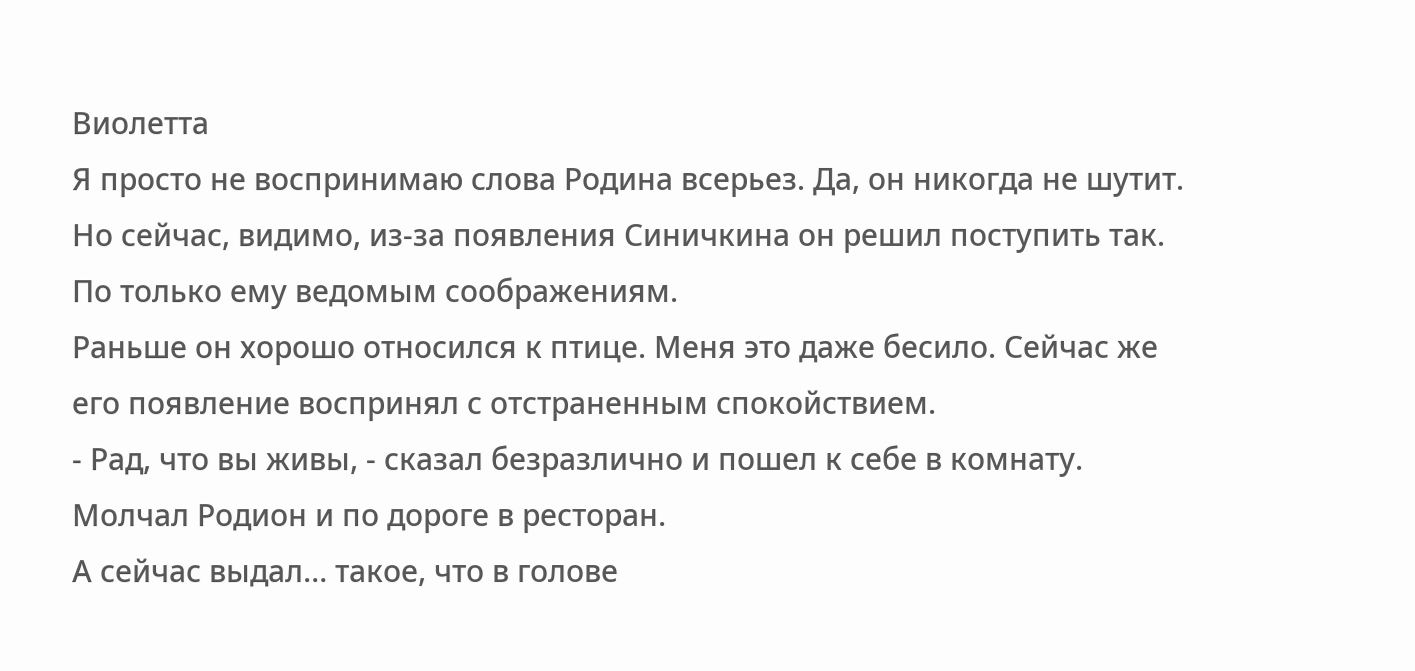Виолетта
Я просто не воспринимаю слова Родина всерьез. Да, он никогда не шутит. Но сейчас, видимо, из-за появления Синичкина он решил поступить так. По только ему ведомым соображениям.
Раньше он хорошо относился к птице. Меня это даже бесило. Сейчас же его появление воспринял с отстраненным спокойствием.
- Рад, что вы живы, - сказал безразлично и пошел к себе в комнату.
Молчал Родион и по дороге в ресторан.
А сейчас выдал… такое, что в голове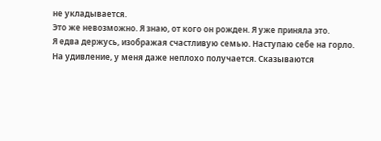не укладывается.
Это же невозможно. Я знаю, от кого он рожден. Я уже приняла это.
Я едва держусь, изображая счастливую семью. Наступаю себе на горло.
На удивление, у меня даже неплохо получается. Сказываются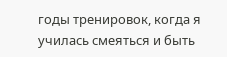годы тренировок, когда я училась смеяться и быть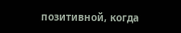позитивной, когда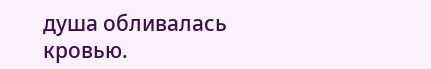душа обливалась кровью.